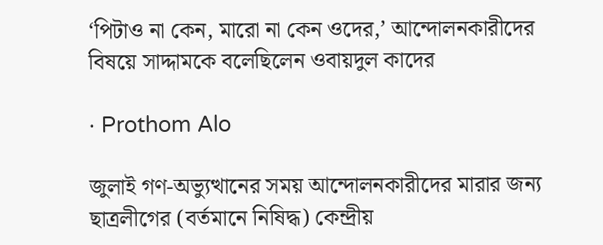‘পিটাও না কেন, মারো না কেন ওদের,’ আন্দোলনকারীদের বিষয়ে সাদ্দামকে বলেছিলেন ওবায়দুল কাদের

· Prothom Alo

জুলাই গণ-অভ্যুত্থানের সময় আন্দোলনকারীদের মারার জন্য ছাত্রলীগের (বর্তমানে নিষিদ্ধ) কেন্দ্রীয়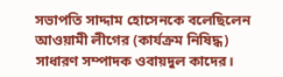সভাপতি সাদ্দাম হোসেনকে বলেছিলেন আওয়ামী লীগের (কার্যক্রম নিষিদ্ধ) সাধারণ সম্পাদক ওবায়দুল কাদের।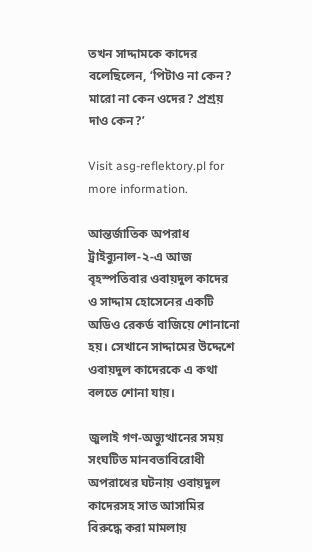তখন সাদ্দামকে কাদের বলেছিলেন, ‘পিটাও না কেন? মারো না কেন ওদের? প্রশ্রয় দাও কেন?’

Visit asg-reflektory.pl for more information.

আন্তর্জাতিক অপরাধ ট্রাইব্যুনাল-২-এ আজ বৃহস্পতিবার ওবায়দুল কাদের ও সাদ্দাম হোসেনের একটি অডিও রেকর্ড বাজিয়ে শোনানো হয়। সেখানে সাদ্দামের উদ্দেশে ওবায়দুল কাদেরকে এ কথা বলতে শোনা যায়।

জুলাই গণ-অভ্যুত্থানের সময় সংঘটিত মানবতাবিরোধী অপরাধের ঘটনায় ওবায়দুল কাদেরসহ সাত আসামির বিরুদ্ধে করা মামলায়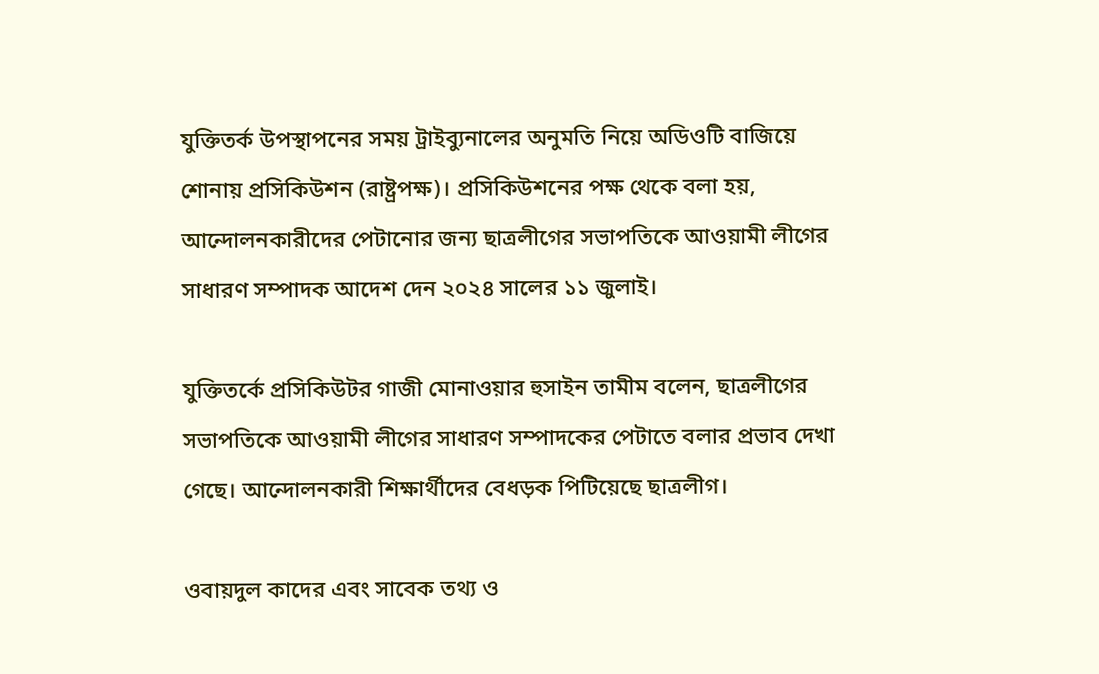যুক্তিতর্ক উপস্থাপনের সময় ট্রাইব্যুনালের অনুমতি নিয়ে অডিওটি বাজিয়ে শোনায় প্রসিকিউশন (রাষ্ট্রপক্ষ)। প্রসিকিউশনের পক্ষ থেকে বলা হয়, আন্দোলনকারীদের পেটানোর জন্য ছাত্রলীগের সভাপতিকে আওয়ামী লীগের সাধারণ সম্পাদক আদেশ দেন ২০২৪ সালের ১১ জুলাই।

যুক্তিতর্কে প্রসিকিউটর গাজী মোনাওয়ার হুসাইন তামীম বলেন, ছাত্রলীগের সভাপতিকে আওয়ামী লীগের সাধারণ সম্পাদকের পেটাতে বলার প্রভাব দেখা গেছে। আন্দোলনকারী শিক্ষার্থীদের বেধড়ক পিটিয়েছে ছাত্রলীগ।

ওবায়দুল কাদের এবং সাবেক তথ্য ও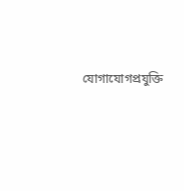যোগাযোগপ্রযুক্তি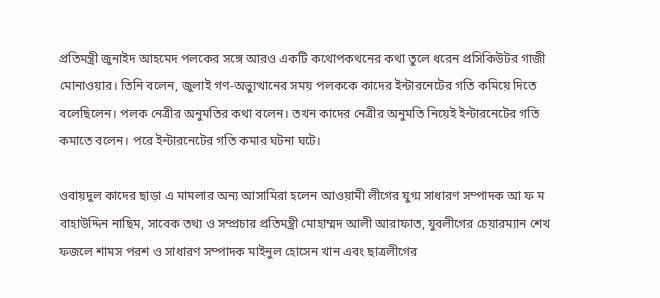প্রতিমন্ত্রী জুনাইদ আহমেদ পলকের সঙ্গে আরও একটি কথোপকথনের কথা তুলে ধরেন প্রসিকিউটর গাজী মোনাওয়ার। তিনি বলেন, জুলাই গণ-অভ্যুত্থানের সময় পলককে কাদের ইন্টারনেটের গতি কমিয়ে দিতে বলেছিলেন। পলক নেত্রীর অনুমতির কথা বলেন। তখন কাদের নেত্রীর অনুমতি নিয়েই ইন্টারনেটের গতি কমাতে বলেন। পরে ইন্টারনেটের গতি কমার ঘটনা ঘটে।

ওবায়দুল কাদের ছাড়া এ মামলার অন্য আসামিরা হলেন আওয়ামী লীগের যুগ্ম সাধারণ সম্পাদক আ ফ ম বাহাউদ্দিন নাছিম, সাবেক তথ্য ও সম্প্রচার প্রতিমন্ত্রী মোহাম্মদ আলী আরাফাত, যুবলীগের চেয়ারম্যান শেখ ফজলে শামস পরশ ও সাধারণ সম্পাদক মাইনুল হোসেন খান এবং ছাত্রলীগের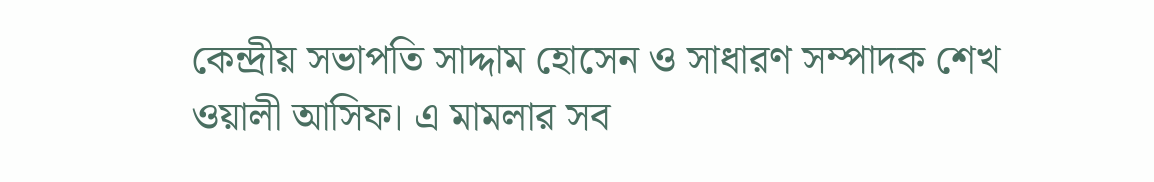কেন্দ্রীয় সভাপতি সাদ্দাম হোসেন ও সাধারণ সম্পাদক শেখ ওয়ালী আসিফ। এ মামলার সব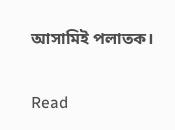আসামিই পলাতক।

Read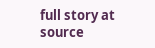full story at source